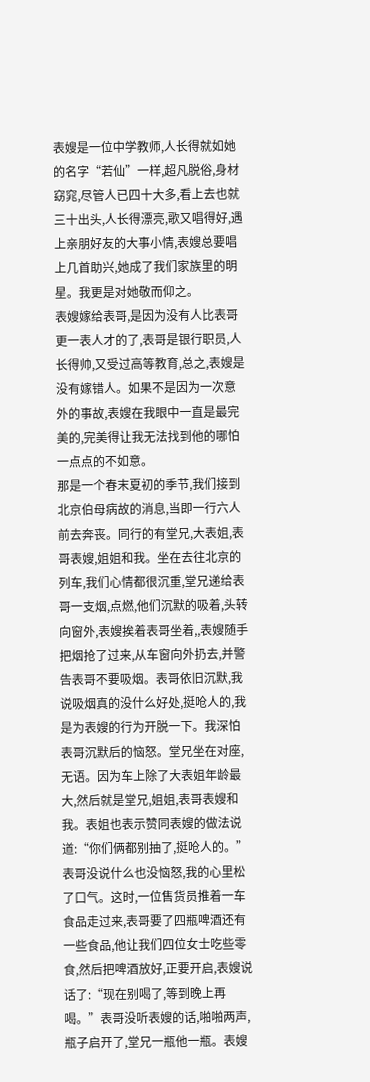表嫂是一位中学教师,人长得就如她的名字“若仙”一样,超凡脱俗,身材窈窕,尽管人已四十大多,看上去也就三十出头,人长得漂亮,歌又唱得好,遇上亲朋好友的大事小情,表嫂总要唱上几首助兴,她成了我们家族里的明星。我更是对她敬而仰之。
表嫂嫁给表哥,是因为没有人比表哥更一表人才的了,表哥是银行职员,人长得帅,又受过高等教育,总之,表嫂是没有嫁错人。如果不是因为一次意外的事故,表嫂在我眼中一直是最完美的,完美得让我无法找到他的哪怕一点点的不如意。
那是一个春末夏初的季节,我们接到北京伯母病故的消息,当即一行六人前去奔丧。同行的有堂兄,大表姐,表哥表嫂,姐姐和我。坐在去往北京的列车,我们心情都很沉重,堂兄递给表哥一支烟,点燃,他们沉默的吸着,头转向窗外,表嫂挨着表哥坐着,,表嫂随手把烟抢了过来,从车窗向外扔去,并警告表哥不要吸烟。表哥依旧沉默,我说吸烟真的没什么好处,挺呛人的,我是为表嫂的行为开脱一下。我深怕表哥沉默后的恼怒。堂兄坐在对座,无语。因为车上除了大表姐年龄最大,然后就是堂兄,姐姐,表哥表嫂和我。表姐也表示赞同表嫂的做法说道:“你们俩都别抽了,挺呛人的。”表哥没说什么也没恼怒,我的心里松了口气。这时,一位售货员推着一车食品走过来,表哥要了四瓶啤酒还有一些食品,他让我们四位女士吃些零食,然后把啤酒放好,正要开启,表嫂说话了:“现在别喝了,等到晚上再喝。”表哥没听表嫂的话,啪啪两声,瓶子启开了,堂兄一瓶他一瓶。表嫂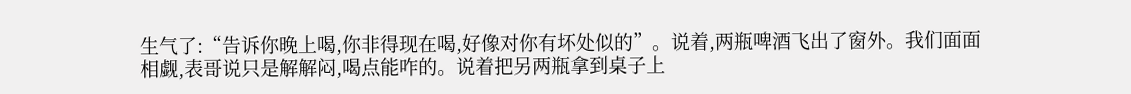生气了:“告诉你晚上喝,你非得现在喝,好像对你有坏处似的”。说着,两瓶啤酒飞出了窗外。我们面面相觑,表哥说只是解解闷,喝点能咋的。说着把另两瓶拿到桌子上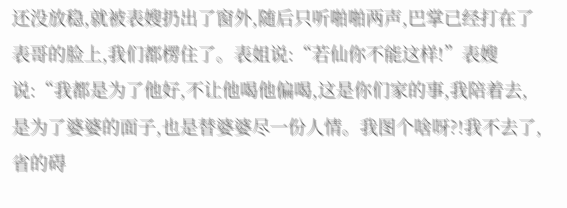还没放稳,就被表嫂扔出了窗外,随后只听啪啪两声,巴掌已经打在了表哥的脸上,我们都楞住了。表姐说:“若仙你不能这样!”表嫂说:“我都是为了他好,不让他喝他偏喝,这是你们家的事,我陪着去,是为了婆婆的面子,也是替婆婆尽一份人情。我图个啥呀?!我不去了,省的碍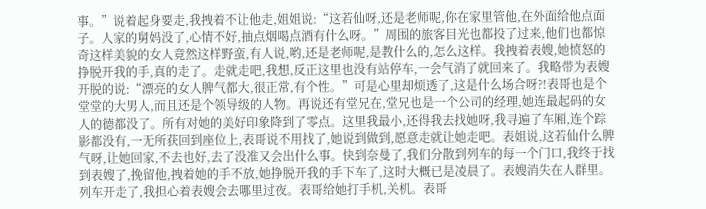事。”说着起身要走,我拽着不让他走,姐姐说:“这若仙呀,还是老师呢,你在家里管他,在外面给他点面子。人家的舅妈没了,心情不好,抽点烟喝点酒有什么呀。”周围的旅客目光也都投了过来,他们也都惊奇这样美貌的女人竟然这样野蛮,有人说,哟,还是老师呢,是教什么的,怎么这样。我拽着表嫂,她愤怒的挣脱开我的手,真的走了。走就走吧,我想,反正这里也没有站停车,一会气消了就回来了。我略带为表嫂开脱的说:“漂亮的女人脾气都大,很正常,有个性。”可是心里却烦透了,这是什么场合呀?!表哥也是个堂堂的大男人,而且还是个领导级的人物。再说还有堂兄在,堂兄也是一个公司的经理,她连最起码的女人的德都没了。所有对她的美好印象降到了零点。这里我最小,还得我去找她呀,我寻遍了车厢,连个踪影都没有,一无所获回到座位上,表哥说不用找了,她说到做到,愿意走就让她走吧。表姐说,这若仙什么脾气呀,让她回家,不去也好,去了没准又会出什么事。快到奈曼了,我们分散到列车的每一个门口,我终于找到表嫂了,挽留他,拽着她的手不放,她挣脱开我的手下车了,这时大概已是凌晨了。表嫂消失在人群里。列车开走了,我担心着表嫂会去哪里过夜。表哥给她打手机,关机。表哥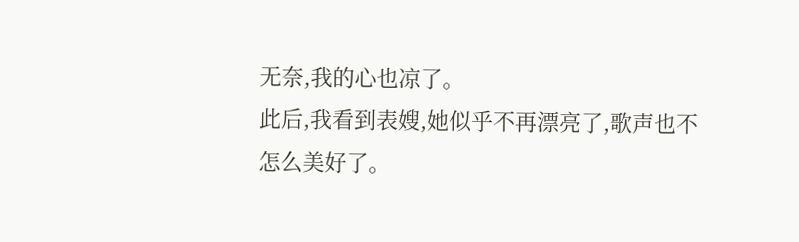无奈,我的心也凉了。
此后,我看到表嫂,她似乎不再漂亮了,歌声也不怎么美好了。